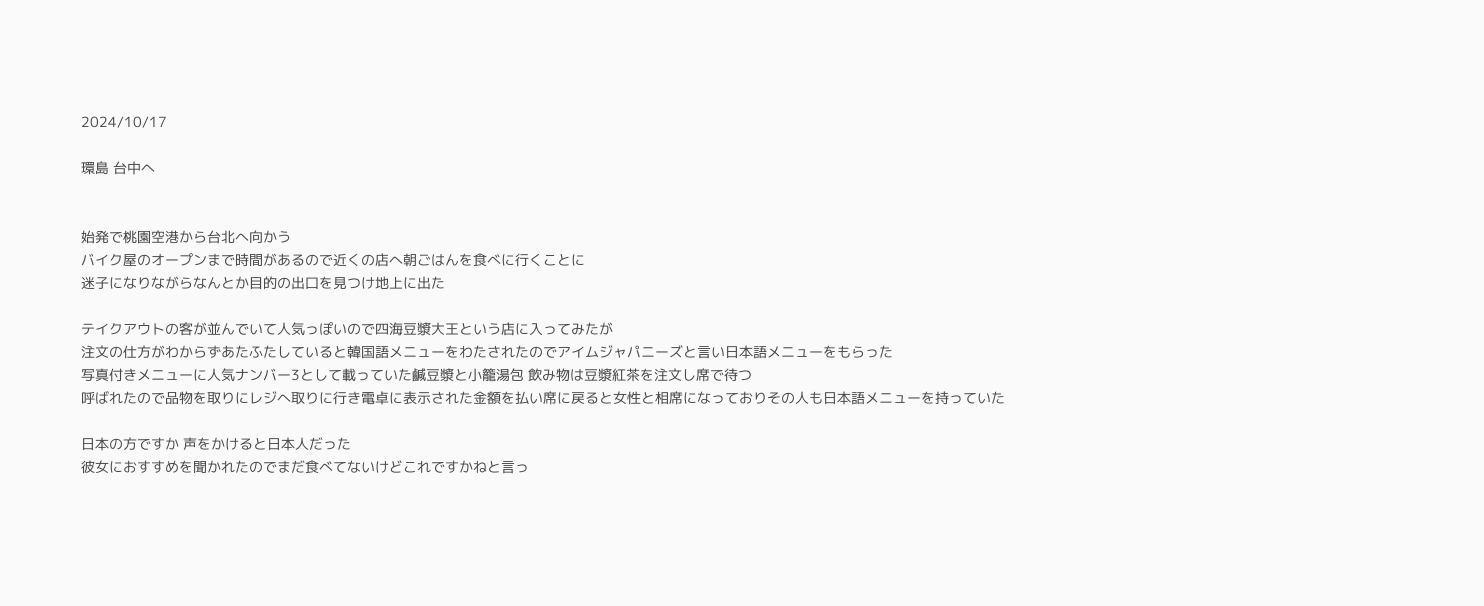2024/10/17

環島 台中へ


始発で桃園空港から台北へ向かう
バイク屋のオープンまで時間があるので近くの店へ朝ごはんを食べに行くことに
迷子になりながらなんとか目的の出口を見つけ地上に出た

テイクアウトの客が並んでいて人気っぽいので四海豆漿大王という店に入ってみたが
注文の仕方がわからずあたふたしていると韓国語メニューをわたされたのでアイムジャパニーズと言い日本語メニューをもらった
写真付きメニューに人気ナンバー3として載っていた鹹豆漿と小籠湯包 飲み物は豆漿紅茶を注文し席で待つ
呼ばれたので品物を取りにレジへ取りに行き電卓に表示された金額を払い席に戻ると女性と相席になっておりその人も日本語メニューを持っていた

日本の方ですか 声をかけると日本人だった
彼女におすすめを聞かれたのでまだ食べてないけどこれですかねと言っ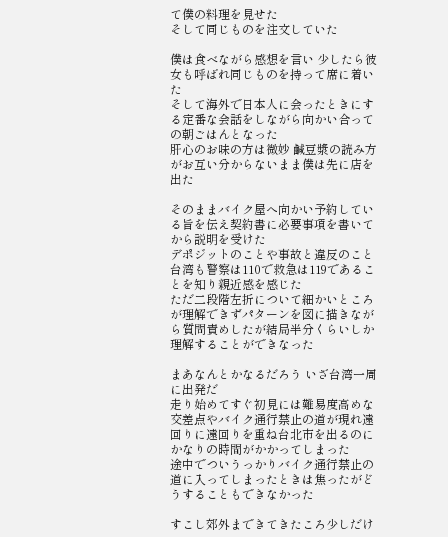て僕の料理を見せた
そして同じものを注文していた

僕は食べながら感想を言い 少したら彼女も呼ばれ同じものを持って席に着いた
そして海外で日本人に会ったときにする定番な会話をしながら向かい合っての朝ごはんとなった
肝心のお味の方は微妙 鹹豆漿の読み方がお互い分からないまま僕は先に店を出た

そのままバイク屋へ向かい予約している旨を伝え契約書に必要事項を書いてから説明を受けた
デポジットのことや事故と違反のこと
台湾も警察は110で救急は119であることを知り親近感を感じた
ただ二段階左折について細かいところが理解できずパターンを図に描きながら質問責めしたが結局半分くらいしか理解することができなった

まあなんとかなるだろう いざ台湾一周に出発だ
走り始めてすぐ初見には難易度高めな交差点やバイク通行禁止の道が現れ遠回りに遠回りを重ね台北市を出るのにかなりの時間がかかってしまった
途中でついうっかりバイク通行禁止の道に入ってしまったときは焦ったがどうすることもできなかった

すこし郊外まできてきたころ少しだけ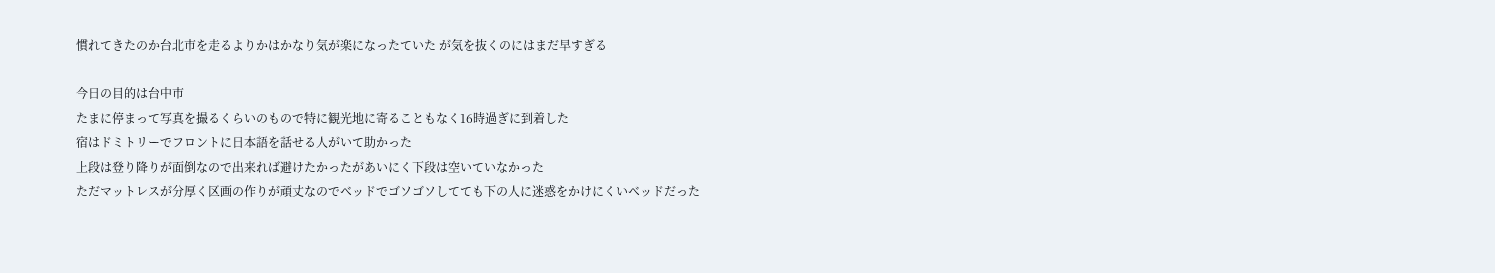慣れてきたのか台北市を走るよりかはかなり気が楽になったていた が気を抜くのにはまだ早すぎる

今日の目的は台中市
たまに停まって写真を撮るくらいのもので特に観光地に寄ることもなく16時過ぎに到着した
宿はドミトリーでフロントに日本語を話せる人がいて助かった
上段は登り降りが面倒なので出来れば避けたかったがあいにく下段は空いていなかった
ただマットレスが分厚く区画の作りが頑丈なのでベッドでゴソゴソしてても下の人に迷惑をかけにくいベッドだった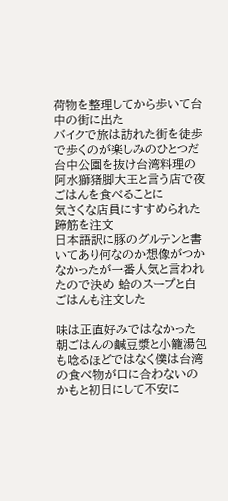荷物を整理してから歩いて台中の街に出た
バイクで旅は訪れた街を徒歩で歩くのが楽しみのひとつだ
台中公園を抜け台湾料理の阿水獅猪脚大王と言う店で夜ごはんを食べることに
気さくな店員にすすめられた蹄筋を注文
日本語訳に豚のグルテンと書いてあり何なのか想像がつかなかったが一番人気と言われたので決め 蛤のスープと白ごはんも注文した

味は正直好みではなかった
朝ごはんの鹹豆漿と小籠湯包も唸るほどではなく僕は台湾の食べ物が口に合わないのかもと初日にして不安に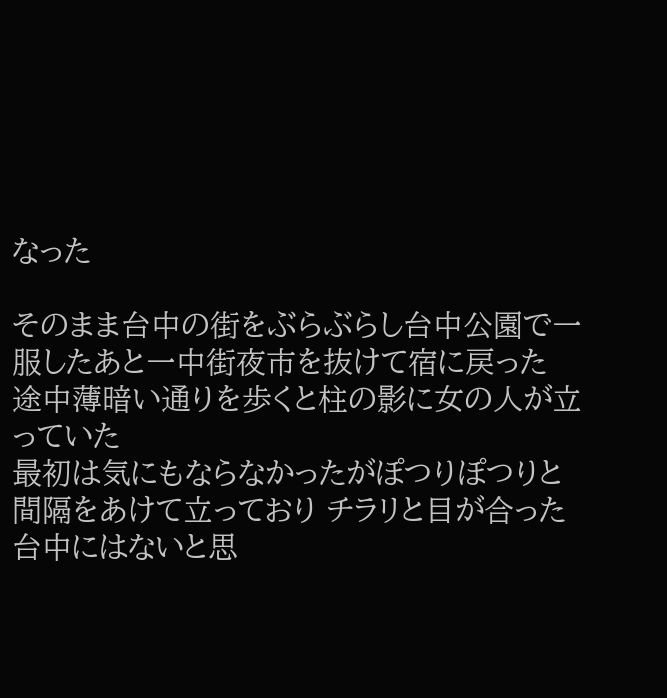なった

そのまま台中の街をぶらぶらし台中公園で一服したあと一中街夜市を抜けて宿に戻った
途中薄暗い通りを歩くと柱の影に女の人が立っていた
最初は気にもならなかったがぽつりぽつりと間隔をあけて立っており チラリと目が合った
台中にはないと思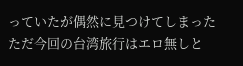っていたが偶然に見つけてしまった
ただ今回の台湾旅行はエロ無しと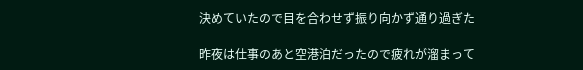決めていたので目を合わせず振り向かず通り過ぎた

昨夜は仕事のあと空港泊だったので疲れが溜まって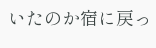いたのか宿に戻っ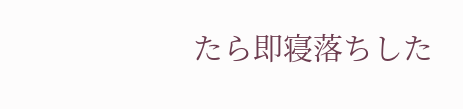たら即寝落ちした